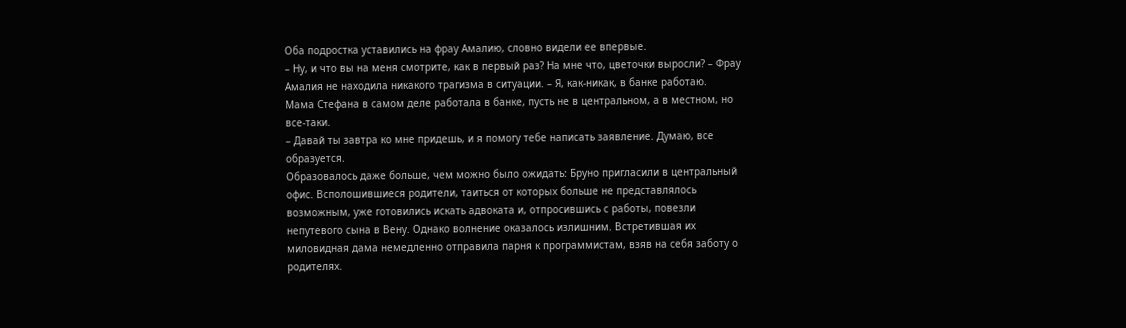Оба подростка уставились на фрау Амалию, словно видели ее впервые.
– Ну, и что вы на меня смотрите, как в первый раз? На мне что, цветочки выросли? – Фрау Амалия не находила никакого трагизма в ситуации. – Я, как-никак, в банке работаю.
Мама Стефана в самом деле работала в банке, пусть не в центральном, а в местном, но все-таки.
– Давай ты завтра ко мне придешь, и я помогу тебе написать заявление. Думаю, все образуется.
Образовалось даже больше, чем можно было ожидать: Бруно пригласили в центральный офис. Всполошившиеся родители, таиться от которых больше не представлялось возможным, уже готовились искать адвоката и, отпросившись с работы, повезли непутевого сына в Вену. Однако волнение оказалось излишним. Встретившая их миловидная дама немедленно отправила парня к программистам, взяв на себя заботу о родителях.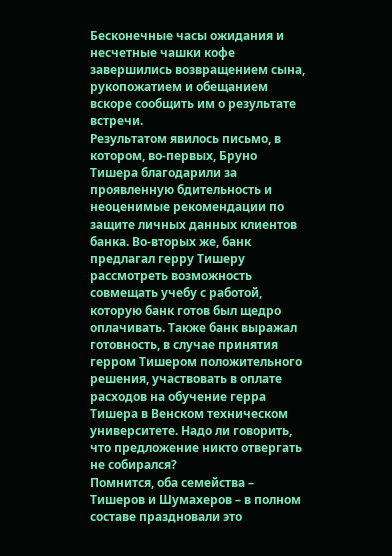Бесконечные часы ожидания и несчетные чашки кофе завершились возвращением сына, рукопожатием и обещанием вскоре сообщить им о результате встречи.
Результатом явилось письмо, в котором, во-первых, Бруно Тишера благодарили за проявленную бдительность и неоценимые рекомендации по защите личных данных клиентов банка. Во-вторых же, банк предлагал герру Тишеру рассмотреть возможность совмещать учебу с работой, которую банк готов был щедро оплачивать. Также банк выражал готовность, в случае принятия герром Тишером положительного решения, участвовать в оплате расходов на обучение герра Тишера в Венском техническом университете. Надо ли говорить, что предложение никто отвергать не собирался?
Помнится, оба семейства – Тишеров и Шумахеров – в полном составе праздновали это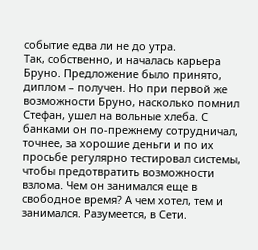событие едва ли не до утра.
Так, собственно, и началась карьера Бруно. Предложение было принято, диплом – получен. Но при первой же возможности Бруно, насколько помнил Стефан, ушел на вольные хлеба. С банками он по-прежнему сотрудничал, точнее, за хорошие деньги и по их просьбе регулярно тестировал системы, чтобы предотвратить возможности взлома. Чем он занимался еще в свободное время? А чем хотел, тем и занимался. Разумеется, в Сети.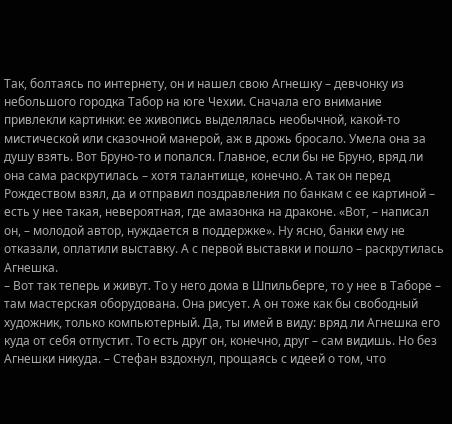Так, болтаясь по интернету, он и нашел свою Агнешку – девчонку из небольшого городка Табор на юге Чехии. Сначала его внимание привлекли картинки: ее живопись выделялась необычной, какой-то мистической или сказочной манерой, аж в дрожь бросало. Умела она за душу взять. Вот Бруно-то и попался. Главное, если бы не Бруно, вряд ли она сама раскрутилась – хотя талантище, конечно. А так он перед Рождеством взял, да и отправил поздравления по банкам с ее картиной – есть у нее такая, невероятная, где амазонка на драконе. «Вот, – написал он, – молодой автор, нуждается в поддержке». Ну ясно, банки ему не отказали, оплатили выставку. А с первой выставки и пошло – раскрутилась Агнешка.
– Вот так теперь и живут. То у него дома в Шпильберге, то у нее в Таборе – там мастерская оборудована. Она рисует. А он тоже как бы свободный художник, только компьютерный. Да, ты имей в виду: вряд ли Агнешка его куда от себя отпустит. То есть друг он, конечно, друг – сам видишь. Но без Агнешки никуда. – Стефан вздохнул, прощаясь с идеей о том, что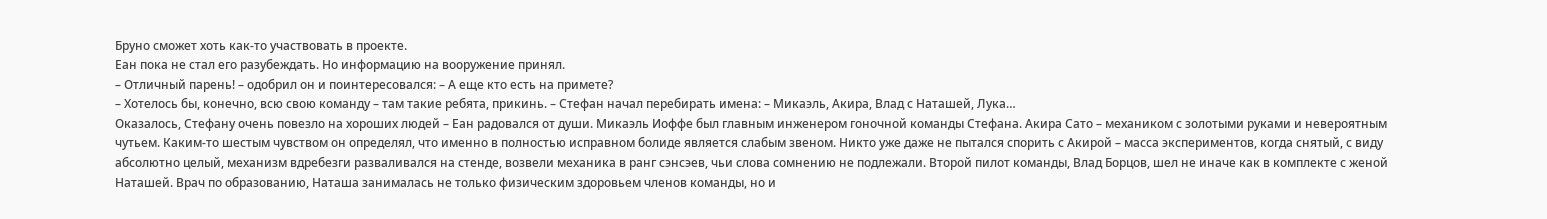Бруно сможет хоть как-то участвовать в проекте.
Еан пока не стал его разубеждать. Но информацию на вооружение принял.
– Отличный парень! – одобрил он и поинтересовался: – А еще кто есть на примете?
– Хотелось бы, конечно, всю свою команду – там такие ребята, прикинь. – Стефан начал перебирать имена: – Микаэль, Акира, Влад с Наташей, Лука…
Оказалось, Стефану очень повезло на хороших людей – Еан радовался от души. Микаэль Иоффе был главным инженером гоночной команды Стефана. Акира Сато – механиком с золотыми руками и невероятным чутьем. Каким-то шестым чувством он определял, что именно в полностью исправном болиде является слабым звеном. Никто уже даже не пытался спорить с Акирой – масса экспериментов, когда снятый, с виду абсолютно целый, механизм вдребезги разваливался на стенде, возвели механика в ранг сэнсэев, чьи слова сомнению не подлежали. Второй пилот команды, Влад Борцов, шел не иначе как в комплекте с женой Наташей. Врач по образованию, Наташа занималась не только физическим здоровьем членов команды, но и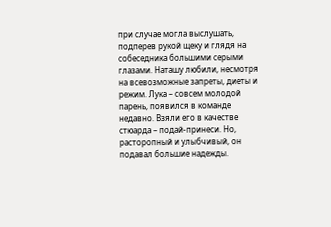при случае могла выслушать, подперев рукой щеку и глядя на собеседника большими серыми глазами. Наташу любили, несмотря на всевозможные запреты, диеты и режим. Лука – совсем молодой парень, появился в команде недавно. Взяли его в качестве стюарда – подай-принеси. Но, расторопный и улыбчивый, он подавал большие надежды.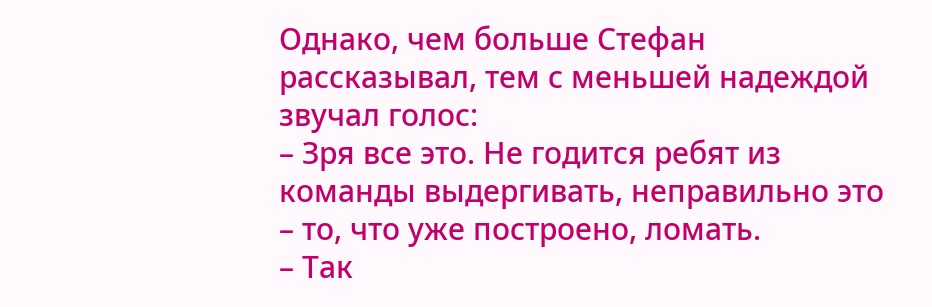Однако, чем больше Стефан рассказывал, тем с меньшей надеждой звучал голос:
– Зря все это. Не годится ребят из команды выдергивать, неправильно это – то, что уже построено, ломать.
– Так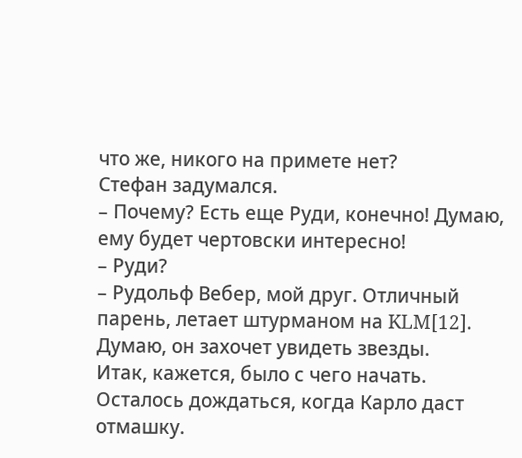что же, никого на примете нет?
Стефан задумался.
– Почему? Есть еще Руди, конечно! Думаю, ему будет чертовски интересно!
– Руди?
– Рудольф Вебер, мой друг. Отличный парень, летает штурманом на KLM[12]. Думаю, он захочет увидеть звезды.
Итак, кажется, было с чего начать. Осталось дождаться, когда Карло даст отмашку.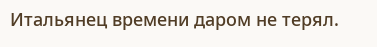Итальянец времени даром не терял.